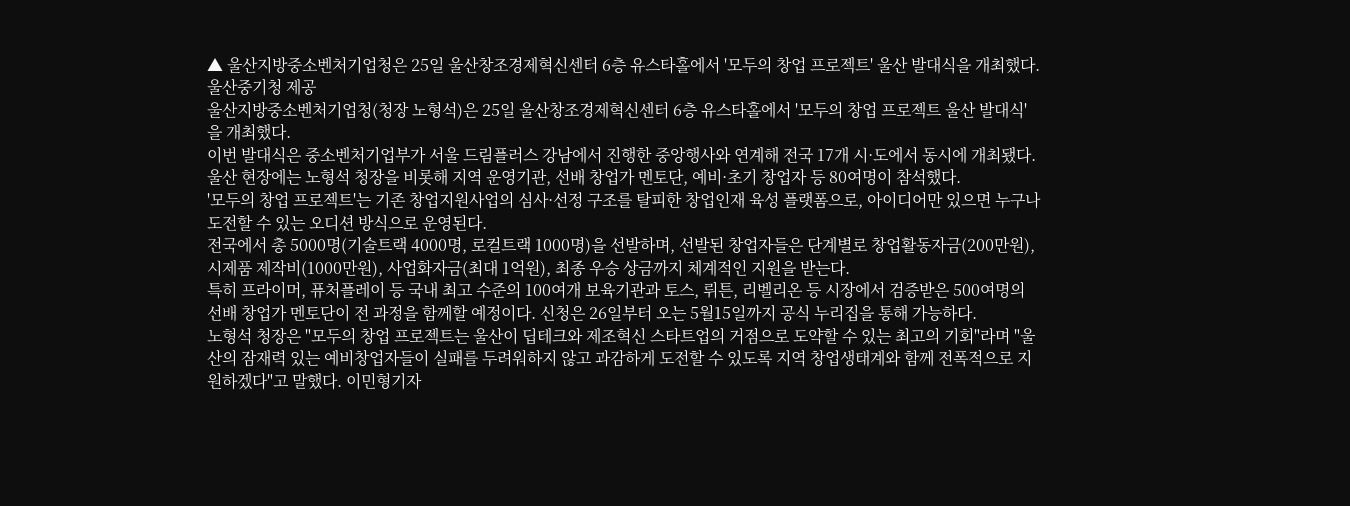▲ 울산지방중소벤처기업청은 25일 울산창조경제혁신센터 6층 유스타홀에서 '모두의 창업 프로젝트' 울산 발대식을 개최했다. 울산중기청 제공
울산지방중소벤처기업청(청장 노형석)은 25일 울산창조경제혁신센터 6층 유스타홀에서 '모두의 창업 프로젝트 울산 발대식'을 개최했다.
이번 발대식은 중소벤처기업부가 서울 드림플러스 강남에서 진행한 중앙행사와 연계해 전국 17개 시·도에서 동시에 개최됐다. 울산 현장에는 노형석 청장을 비롯해 지역 운영기관, 선배 창업가 멘토단, 예비·초기 창업자 등 80여명이 참석했다.
'모두의 창업 프로젝트'는 기존 창업지원사업의 심사·선정 구조를 탈피한 창업인재 육성 플랫폼으로, 아이디어만 있으면 누구나 도전할 수 있는 오디션 방식으로 운영된다.
전국에서 총 5000명(기술트랙 4000명, 로컬트랙 1000명)을 선발하며, 선발된 창업자들은 단계별로 창업활동자금(200만원), 시제품 제작비(1000만원), 사업화자금(최대 1억원), 최종 우승 상금까지 체계적인 지원을 받는다.
특히 프라이머, 퓨처플레이 등 국내 최고 수준의 100여개 보육기관과 토스, 뤼튼, 리벨리온 등 시장에서 검증받은 500여명의 선배 창업가 멘토단이 전 과정을 함께할 예정이다. 신청은 26일부터 오는 5월15일까지 공식 누리집을 통해 가능하다.
노형석 청장은 "모두의 창업 프로젝트는 울산이 딥테크와 제조혁신 스타트업의 거점으로 도약할 수 있는 최고의 기회"라며 "울산의 잠재력 있는 예비창업자들이 실패를 두려워하지 않고 과감하게 도전할 수 있도록 지역 창업생태계와 함께 전폭적으로 지원하겠다"고 말했다. 이민형기자